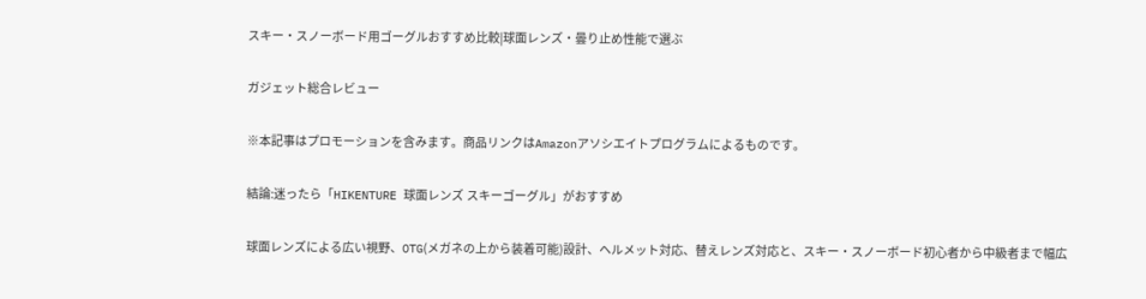スキー・スノーボード用ゴーグルおすすめ比較|球面レンズ・曇り止め性能で選ぶ

ガジェット総合レビュー

※本記事はプロモーションを含みます。商品リンクはAmazonアソシエイトプログラムによるものです。

結論:迷ったら「HIKENTURE 球面レンズ スキーゴーグル」がおすすめ

球面レンズによる広い視野、OTG(メガネの上から装着可能)設計、ヘルメット対応、替えレンズ対応と、スキー・スノーボード初心者から中級者まで幅広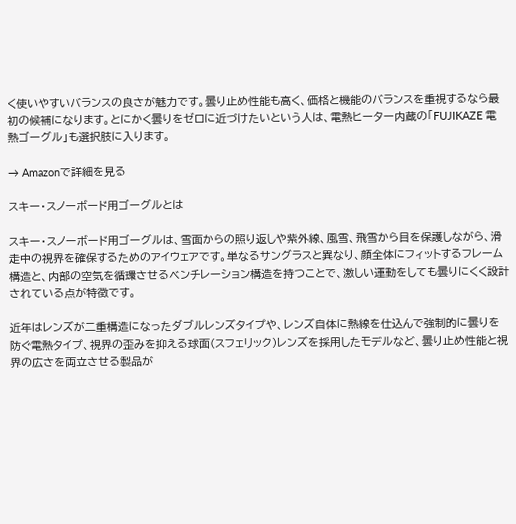く使いやすいバランスの良さが魅力です。曇り止め性能も高く、価格と機能のバランスを重視するなら最初の候補になります。とにかく曇りをゼロに近づけたいという人は、電熱ヒーター内蔵の「FUJIKAZE 電熱ゴーグル」も選択肢に入ります。

→ Amazonで詳細を見る

スキー・スノーボード用ゴーグルとは

スキー・スノーボード用ゴーグルは、雪面からの照り返しや紫外線、風雪、飛雪から目を保護しながら、滑走中の視界を確保するためのアイウェアです。単なるサングラスと異なり、顔全体にフィットするフレーム構造と、内部の空気を循環させるベンチレーション構造を持つことで、激しい運動をしても曇りにくく設計されている点が特徴です。

近年はレンズが二重構造になったダブルレンズタイプや、レンズ自体に熱線を仕込んで強制的に曇りを防ぐ電熱タイプ、視界の歪みを抑える球面(スフェリック)レンズを採用したモデルなど、曇り止め性能と視界の広さを両立させる製品が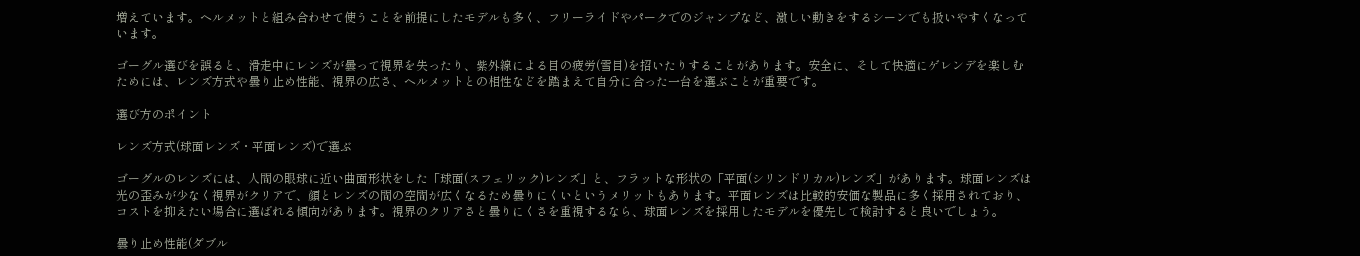増えています。ヘルメットと組み合わせて使うことを前提にしたモデルも多く、フリーライドやパークでのジャンプなど、激しい動きをするシーンでも扱いやすくなっています。

ゴーグル選びを誤ると、滑走中にレンズが曇って視界を失ったり、紫外線による目の疲労(雪目)を招いたりすることがあります。安全に、そして快適にゲレンデを楽しむためには、レンズ方式や曇り止め性能、視界の広さ、ヘルメットとの相性などを踏まえて自分に合った一台を選ぶことが重要です。

選び方のポイント

レンズ方式(球面レンズ・平面レンズ)で選ぶ

ゴーグルのレンズには、人間の眼球に近い曲面形状をした「球面(スフェリック)レンズ」と、フラットな形状の「平面(シリンドリカル)レンズ」があります。球面レンズは光の歪みが少なく視界がクリアで、顔とレンズの間の空間が広くなるため曇りにくいというメリットもあります。平面レンズは比較的安価な製品に多く採用されており、コストを抑えたい場合に選ばれる傾向があります。視界のクリアさと曇りにくさを重視するなら、球面レンズを採用したモデルを優先して検討すると良いでしょう。

曇り止め性能(ダブル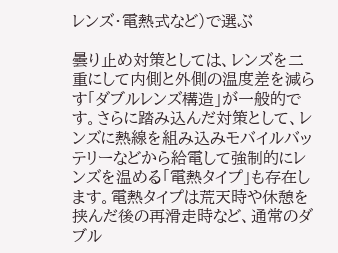レンズ・電熱式など)で選ぶ

曇り止め対策としては、レンズを二重にして内側と外側の温度差を減らす「ダブルレンズ構造」が一般的です。さらに踏み込んだ対策として、レンズに熱線を組み込みモバイルバッテリーなどから給電して強制的にレンズを温める「電熱タイプ」も存在します。電熱タイプは荒天時や休憩を挟んだ後の再滑走時など、通常のダブル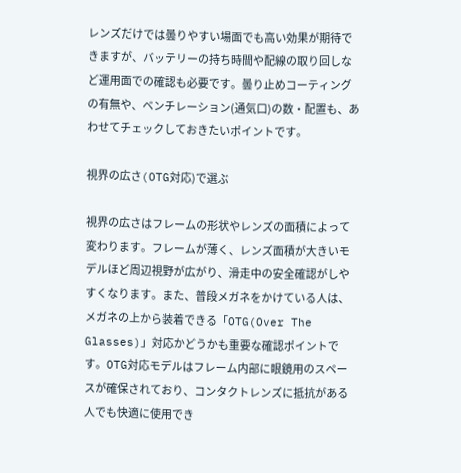レンズだけでは曇りやすい場面でも高い効果が期待できますが、バッテリーの持ち時間や配線の取り回しなど運用面での確認も必要です。曇り止めコーティングの有無や、ベンチレーション(通気口)の数・配置も、あわせてチェックしておきたいポイントです。

視界の広さ(OTG対応)で選ぶ

視界の広さはフレームの形状やレンズの面積によって変わります。フレームが薄く、レンズ面積が大きいモデルほど周辺視野が広がり、滑走中の安全確認がしやすくなります。また、普段メガネをかけている人は、メガネの上から装着できる「OTG(Over The Glasses)」対応かどうかも重要な確認ポイントです。OTG対応モデルはフレーム内部に眼鏡用のスペースが確保されており、コンタクトレンズに抵抗がある人でも快適に使用でき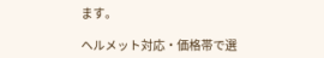ます。

ヘルメット対応・価格帯で選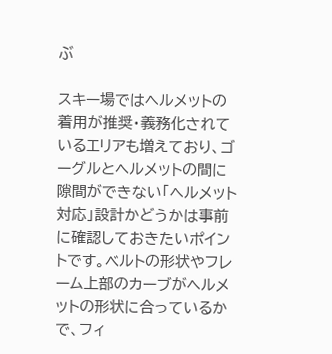ぶ

スキー場ではヘルメットの着用が推奨・義務化されているエリアも増えており、ゴーグルとヘルメットの間に隙間ができない「ヘルメット対応」設計かどうかは事前に確認しておきたいポイントです。ベルトの形状やフレーム上部のカーブがヘルメットの形状に合っているかで、フィ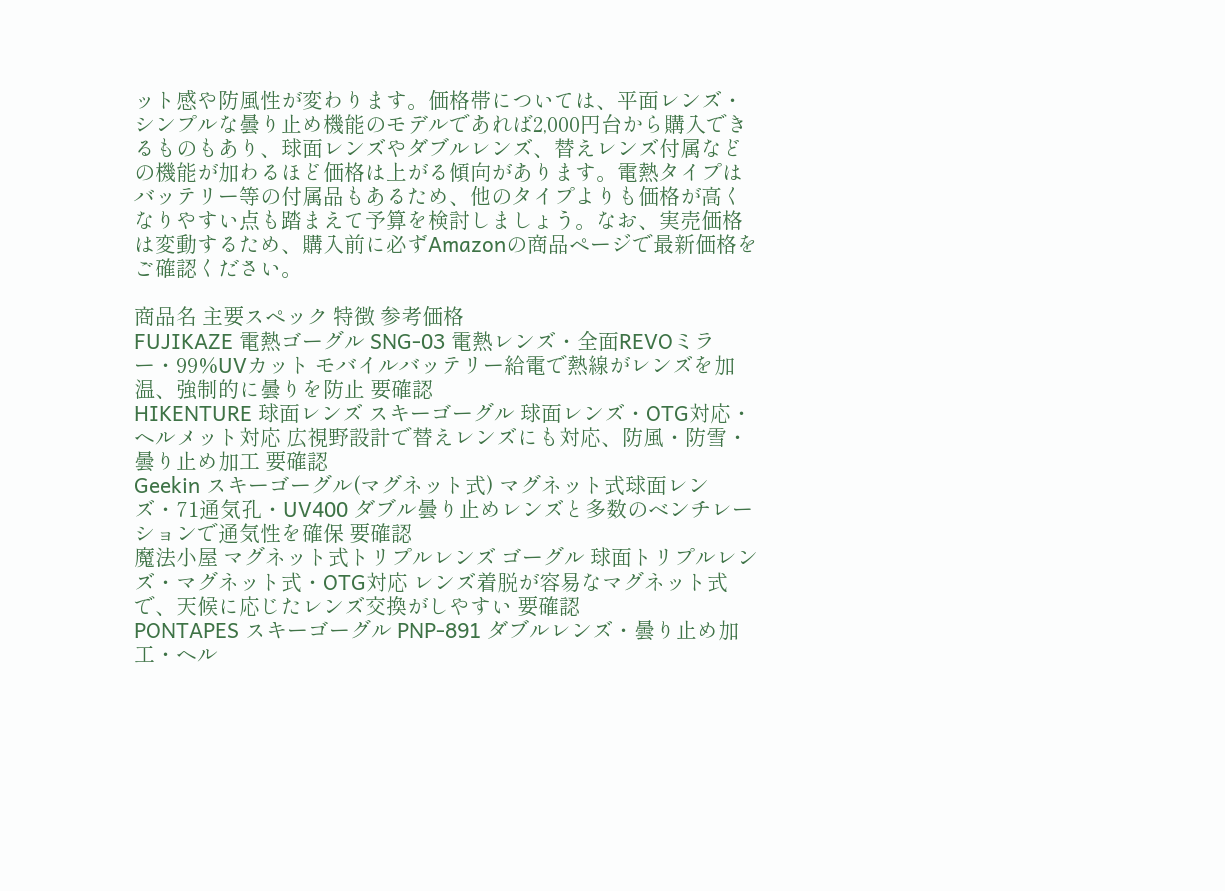ット感や防風性が変わります。価格帯については、平面レンズ・シンプルな曇り止め機能のモデルであれば2,000円台から購入できるものもあり、球面レンズやダブルレンズ、替えレンズ付属などの機能が加わるほど価格は上がる傾向があります。電熱タイプはバッテリー等の付属品もあるため、他のタイプよりも価格が高くなりやすい点も踏まえて予算を検討しましょう。なお、実売価格は変動するため、購入前に必ずAmazonの商品ページで最新価格をご確認ください。

商品名 主要スペック 特徴 参考価格
FUJIKAZE 電熱ゴーグル SNG-03 電熱レンズ・全面REVOミラー・99%UVカット モバイルバッテリー給電で熱線がレンズを加温、強制的に曇りを防止 要確認
HIKENTURE 球面レンズ スキーゴーグル 球面レンズ・OTG対応・ヘルメット対応 広視野設計で替えレンズにも対応、防風・防雪・曇り止め加工 要確認
Geekin スキーゴーグル(マグネット式) マグネット式球面レンズ・71通気孔・UV400 ダブル曇り止めレンズと多数のベンチレーションで通気性を確保 要確認
魔法小屋 マグネット式トリプルレンズ ゴーグル 球面トリプルレンズ・マグネット式・OTG対応 レンズ着脱が容易なマグネット式で、天候に応じたレンズ交換がしやすい 要確認
PONTAPES スキーゴーグル PNP-891 ダブルレンズ・曇り止め加工・ヘル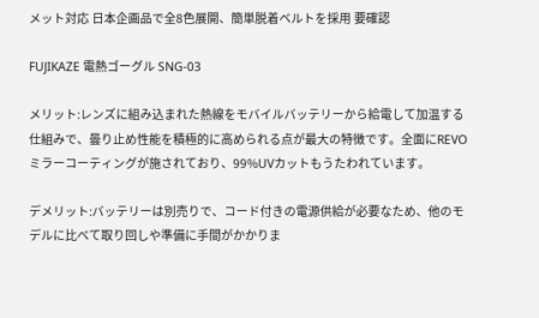メット対応 日本企画品で全8色展開、簡単脱着ベルトを採用 要確認

FUJIKAZE 電熱ゴーグル SNG-03

メリット:レンズに組み込まれた熱線をモバイルバッテリーから給電して加温する仕組みで、曇り止め性能を積極的に高められる点が最大の特徴です。全面にREVOミラーコーティングが施されており、99%UVカットもうたわれています。

デメリット:バッテリーは別売りで、コード付きの電源供給が必要なため、他のモデルに比べて取り回しや準備に手間がかかりま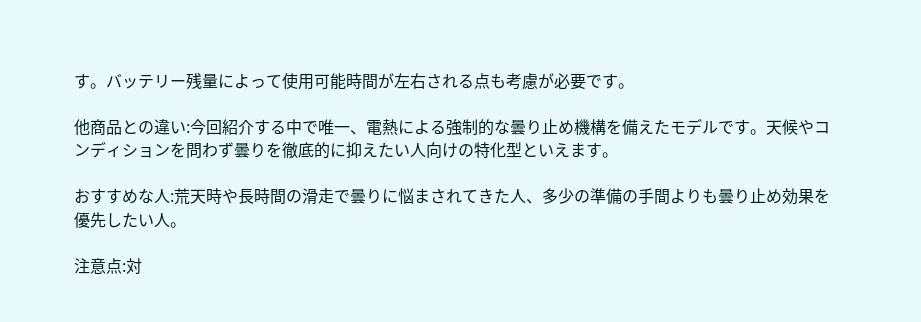す。バッテリー残量によって使用可能時間が左右される点も考慮が必要です。

他商品との違い:今回紹介する中で唯一、電熱による強制的な曇り止め機構を備えたモデルです。天候やコンディションを問わず曇りを徹底的に抑えたい人向けの特化型といえます。

おすすめな人:荒天時や長時間の滑走で曇りに悩まされてきた人、多少の準備の手間よりも曇り止め効果を優先したい人。

注意点:対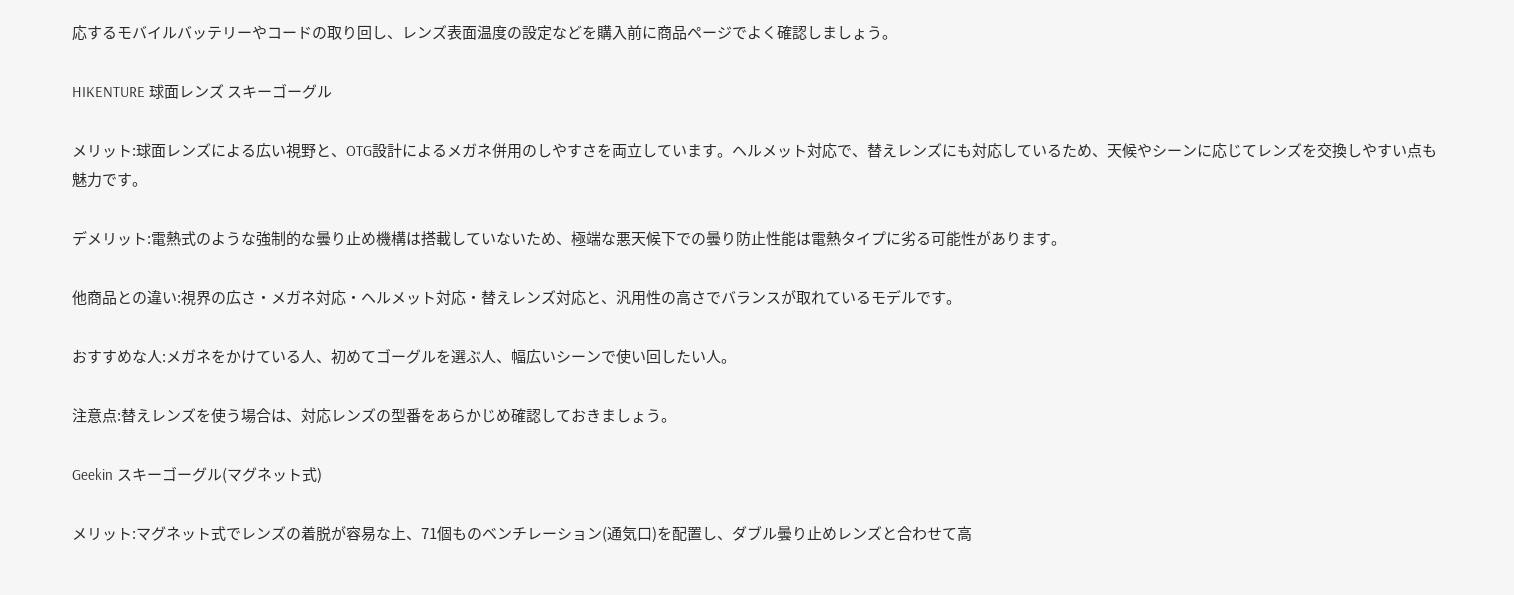応するモバイルバッテリーやコードの取り回し、レンズ表面温度の設定などを購入前に商品ページでよく確認しましょう。

HIKENTURE 球面レンズ スキーゴーグル

メリット:球面レンズによる広い視野と、OTG設計によるメガネ併用のしやすさを両立しています。ヘルメット対応で、替えレンズにも対応しているため、天候やシーンに応じてレンズを交換しやすい点も魅力です。

デメリット:電熱式のような強制的な曇り止め機構は搭載していないため、極端な悪天候下での曇り防止性能は電熱タイプに劣る可能性があります。

他商品との違い:視界の広さ・メガネ対応・ヘルメット対応・替えレンズ対応と、汎用性の高さでバランスが取れているモデルです。

おすすめな人:メガネをかけている人、初めてゴーグルを選ぶ人、幅広いシーンで使い回したい人。

注意点:替えレンズを使う場合は、対応レンズの型番をあらかじめ確認しておきましょう。

Geekin スキーゴーグル(マグネット式)

メリット:マグネット式でレンズの着脱が容易な上、71個ものベンチレーション(通気口)を配置し、ダブル曇り止めレンズと合わせて高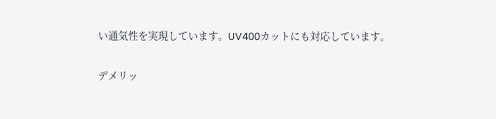い通気性を実現しています。UV400カットにも対応しています。

デメリッ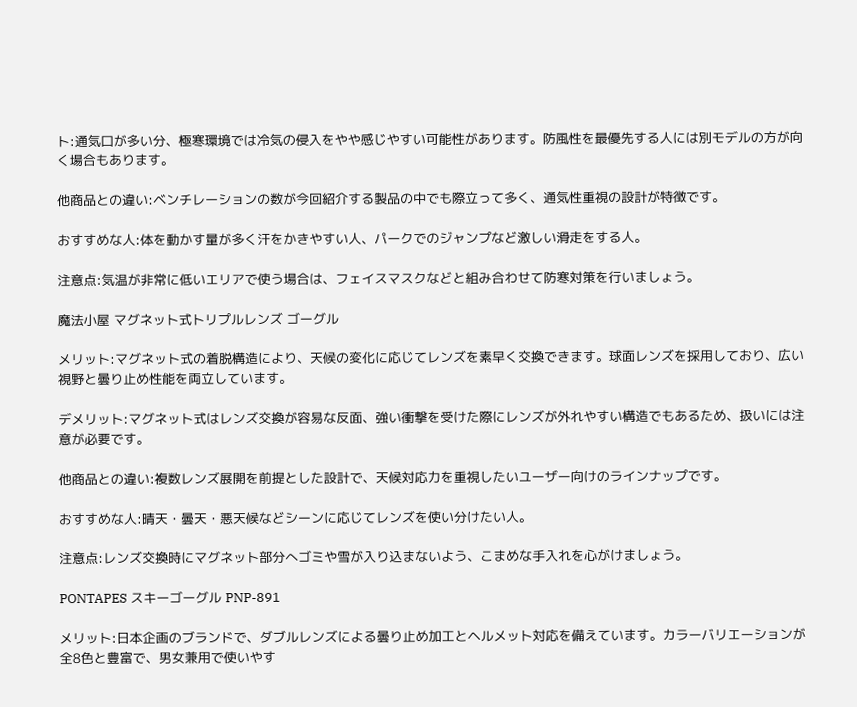ト:通気口が多い分、極寒環境では冷気の侵入をやや感じやすい可能性があります。防風性を最優先する人には別モデルの方が向く場合もあります。

他商品との違い:ベンチレーションの数が今回紹介する製品の中でも際立って多く、通気性重視の設計が特徴です。

おすすめな人:体を動かす量が多く汗をかきやすい人、パークでのジャンプなど激しい滑走をする人。

注意点:気温が非常に低いエリアで使う場合は、フェイスマスクなどと組み合わせて防寒対策を行いましょう。

魔法小屋 マグネット式トリプルレンズ ゴーグル

メリット:マグネット式の着脱構造により、天候の変化に応じてレンズを素早く交換できます。球面レンズを採用しており、広い視野と曇り止め性能を両立しています。

デメリット:マグネット式はレンズ交換が容易な反面、強い衝撃を受けた際にレンズが外れやすい構造でもあるため、扱いには注意が必要です。

他商品との違い:複数レンズ展開を前提とした設計で、天候対応力を重視したいユーザー向けのラインナップです。

おすすめな人:晴天・曇天・悪天候などシーンに応じてレンズを使い分けたい人。

注意点:レンズ交換時にマグネット部分へゴミや雪が入り込まないよう、こまめな手入れを心がけましょう。

PONTAPES スキーゴーグル PNP-891

メリット:日本企画のブランドで、ダブルレンズによる曇り止め加工とヘルメット対応を備えています。カラーバリエーションが全8色と豊富で、男女兼用で使いやす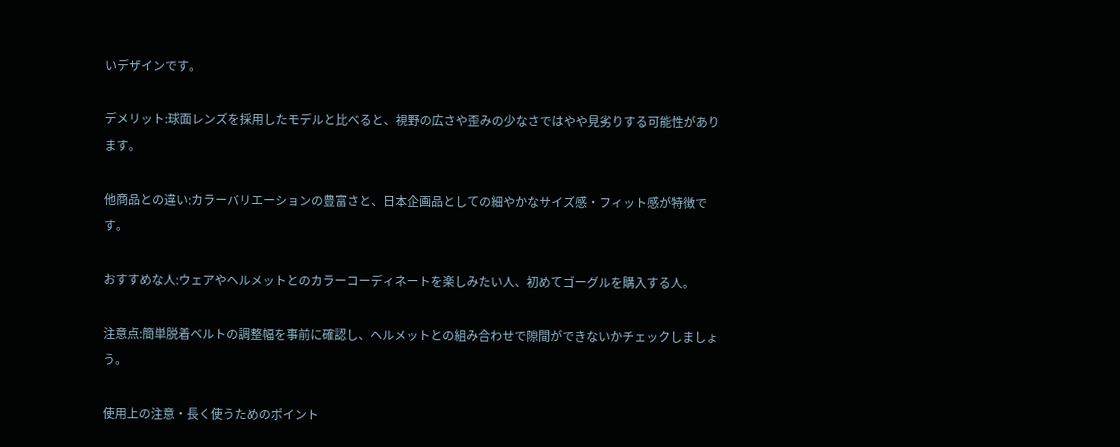いデザインです。

デメリット:球面レンズを採用したモデルと比べると、視野の広さや歪みの少なさではやや見劣りする可能性があります。

他商品との違い:カラーバリエーションの豊富さと、日本企画品としての細やかなサイズ感・フィット感が特徴です。

おすすめな人:ウェアやヘルメットとのカラーコーディネートを楽しみたい人、初めてゴーグルを購入する人。

注意点:簡単脱着ベルトの調整幅を事前に確認し、ヘルメットとの組み合わせで隙間ができないかチェックしましょう。

使用上の注意・長く使うためのポイント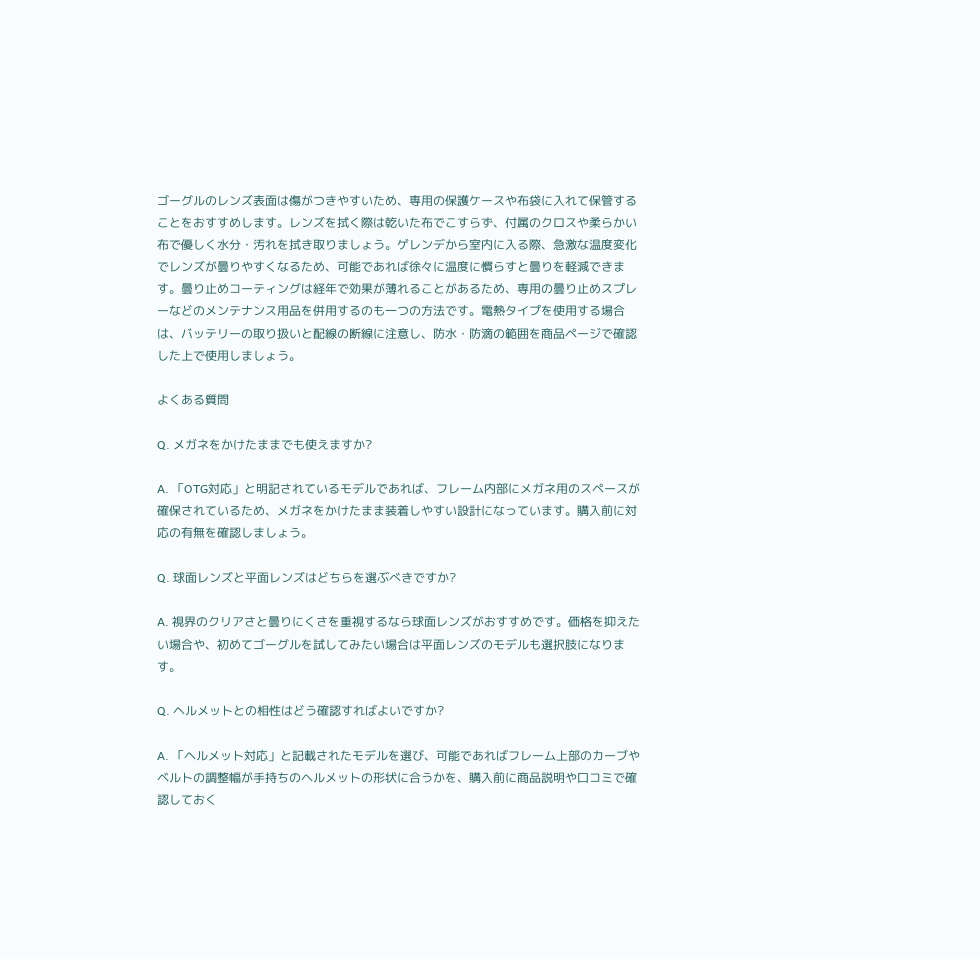ゴーグルのレンズ表面は傷がつきやすいため、専用の保護ケースや布袋に入れて保管することをおすすめします。レンズを拭く際は乾いた布でこすらず、付属のクロスや柔らかい布で優しく水分・汚れを拭き取りましょう。ゲレンデから室内に入る際、急激な温度変化でレンズが曇りやすくなるため、可能であれば徐々に温度に慣らすと曇りを軽減できます。曇り止めコーティングは経年で効果が薄れることがあるため、専用の曇り止めスプレーなどのメンテナンス用品を併用するのも一つの方法です。電熱タイプを使用する場合は、バッテリーの取り扱いと配線の断線に注意し、防水・防滴の範囲を商品ページで確認した上で使用しましょう。

よくある質問

Q. メガネをかけたままでも使えますか?

A. 「OTG対応」と明記されているモデルであれば、フレーム内部にメガネ用のスペースが確保されているため、メガネをかけたまま装着しやすい設計になっています。購入前に対応の有無を確認しましょう。

Q. 球面レンズと平面レンズはどちらを選ぶべきですか?

A. 視界のクリアさと曇りにくさを重視するなら球面レンズがおすすめです。価格を抑えたい場合や、初めてゴーグルを試してみたい場合は平面レンズのモデルも選択肢になります。

Q. ヘルメットとの相性はどう確認すればよいですか?

A. 「ヘルメット対応」と記載されたモデルを選び、可能であればフレーム上部のカーブやベルトの調整幅が手持ちのヘルメットの形状に合うかを、購入前に商品説明や口コミで確認しておく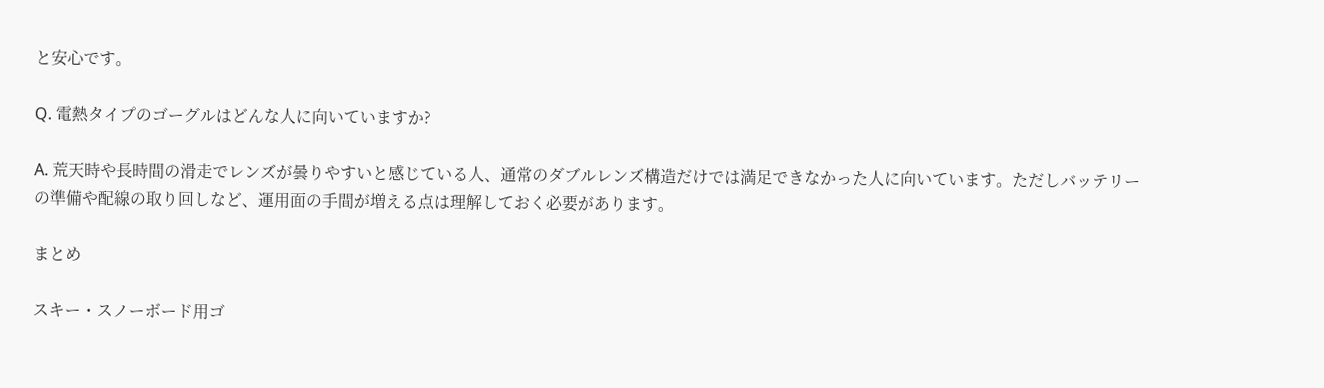と安心です。

Q. 電熱タイプのゴーグルはどんな人に向いていますか?

A. 荒天時や長時間の滑走でレンズが曇りやすいと感じている人、通常のダブルレンズ構造だけでは満足できなかった人に向いています。ただしバッテリーの準備や配線の取り回しなど、運用面の手間が増える点は理解しておく必要があります。

まとめ

スキー・スノーボード用ゴ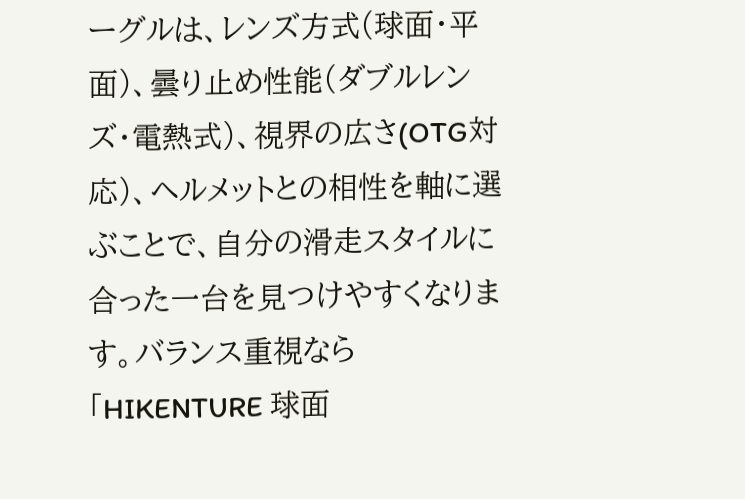ーグルは、レンズ方式(球面・平面)、曇り止め性能(ダブルレンズ・電熱式)、視界の広さ(OTG対応)、ヘルメットとの相性を軸に選ぶことで、自分の滑走スタイルに合った一台を見つけやすくなります。バランス重視なら「HIKENTURE 球面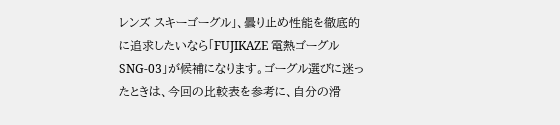レンズ スキーゴーグル」、曇り止め性能を徹底的に追求したいなら「FUJIKAZE 電熱ゴーグル SNG-03」が候補になります。ゴーグル選びに迷ったときは、今回の比較表を参考に、自分の滑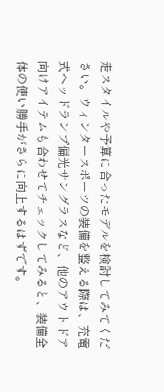走スタイルや予算に合ったモデルを検討してみてください。ウィンタースポーツの装備を整える際は、充電式ヘッドランプ偏光サングラスなど、他のアウトドア向けアイテムも合わせてチェックしてみると、装備全体の使い勝手がさらに向上するはずです。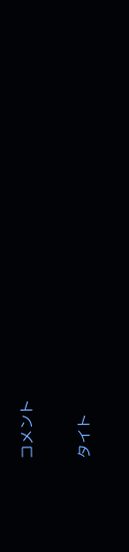コメント

タイト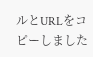ルとURLをコピーしました